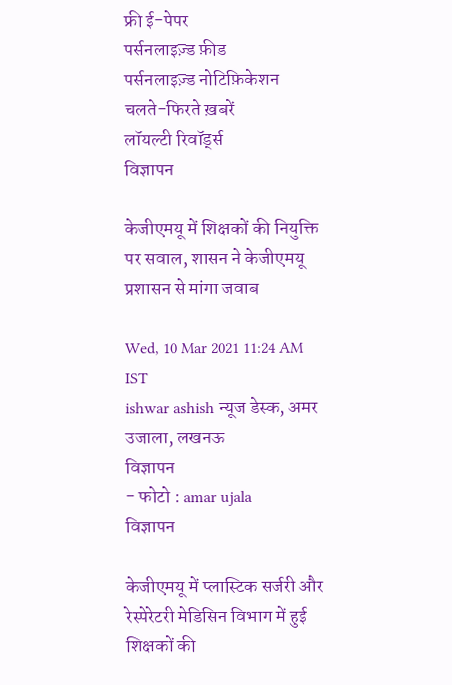फ्री ई-पेपर
पर्सनलाइज़्ड फ़ीड
पर्सनलाइज़्ड नोटिफ़िकेशन
चलते-फिरते ख़बरें
लॉयल्टी रिवॉर्ड्स
विज्ञापन

केजीएमयू में शिक्षकों की नियुक्ति पर सवाल, शासन ने केजीएमयू प्रशासन से मांगा जवाब

Wed, 10 Mar 2021 11:24 AM IST
ishwar ashish न्यूज डेस्क, अमर उजाला, लखनऊ
विज्ञापन
- फोटो : amar ujala
विज्ञापन

केजीएमयू में प्लास्टिक सर्जरी और रेस्पेरेटरी मेडिसिन विभाग में हुई शिक्षकों की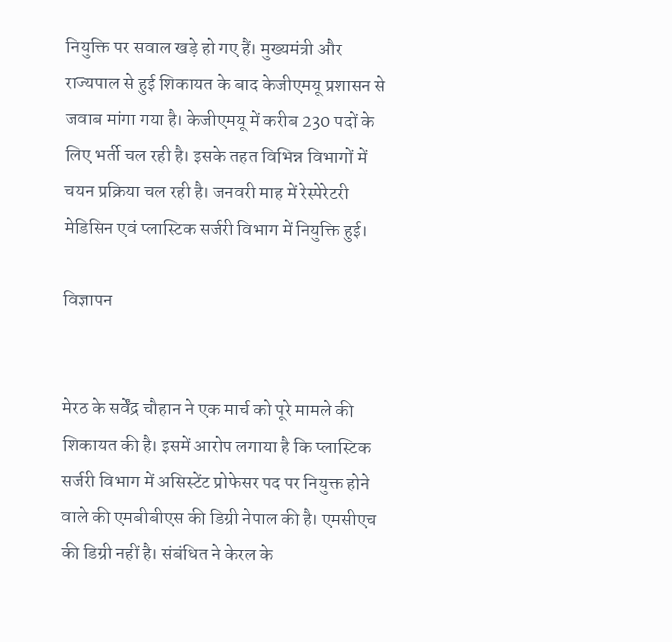नियुक्ति पर सवाल खड़े हो गए हैं। मुख्यमंत्री और राज्यपाल से हुई शिकायत के बाद केजीएमयू प्रशासन से जवाब मांगा गया है। केजीएमयू में करीब 230 पदों के लिए भर्ती चल रही है। इसके तहत विभिन्न विभागों में चयन प्रक्रिया चल रही है। जनवरी माह में रेस्पेरेटरी मेडिसिन एवं प्लास्टिक सर्जरी विभाग में नियुक्ति हुई।

विज्ञापन


मेरठ के सर्वेंद्र चौहान ने एक मार्च को पूरे मामले की शिकायत की है। इसमें आरोप लगाया है कि प्लास्टिक सर्जरी विभाग में असिस्टेंट प्रोफेसर पद पर नियुक्त होने वाले की एमबीबीएस की डिग्री नेपाल की है। एमसीएच की डिग्री नहीं है। संबंधित ने केरल के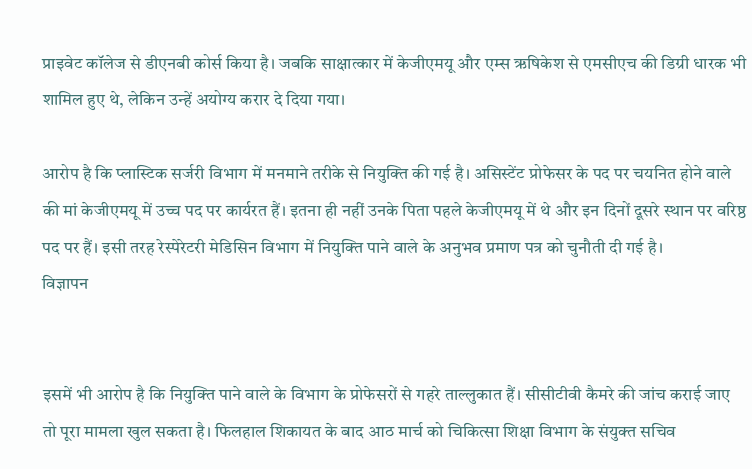प्राइवेट कॉलेज से डीएनबी कोर्स किया है। जबकि साक्षात्कार में केजीएमयू और एम्स ऋषिकेश से एमसीएच की डिग्री धारक भी शामिल हुए थे, लेकिन उन्हें अयोग्य करार दे दिया गया।

आरोप है कि प्लास्टिक सर्जरी विभाग में मनमाने तरीके से नियुक्ति की गई है। असिस्टेंट प्रोफेसर के पद पर चयनित होने वाले की मां केजीएमयू में उच्च पद पर कार्यरत हैं। इतना ही नहीं उनके पिता पहले केजीएमयू में थे और इन दिनों दूसरे स्थान पर वरिष्ठ पद पर हैं। इसी तरह रेस्पेरेटरी मेडिसिन विभाग में नियुक्ति पाने वाले के अनुभव प्रमाण पत्र को चुनौती दी गई है।
विज्ञापन


इसमें भी आरोप है कि नियुक्ति पाने वाले के विभाग के प्रोफेसरों से गहरे ताल्लुकात हैं। सीसीटीवी कैमरे की जांच कराई जाए तो पूरा मामला खुल सकता है। फिलहाल शिकायत के बाद आठ मार्च को चिकित्सा शिक्षा विभाग के संयुक्त सचिव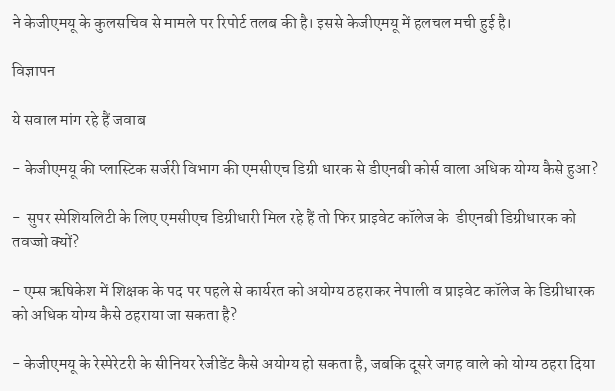ने केजीएमयू के कुलसचिव से मामले पर रिपोर्ट तलब की है। इससे केजीएमयू में हलचल मची हुई है।

विज्ञापन

ये सवाल मांग रहे हैं जवाब

- केजीएमयू की प्लास्टिक सर्जरी विभाग की एमसीएच डिग्री धारक से डीएनबी कोर्स वाला अधिक योग्य कैसे हुआ?

-  सुपर स्पेशियलिटी के लिए एमसीएच डिग्रीधारी मिल रहे हैं तो फिर प्राइवेट कॉलेज के  डीएनबी डिग्रीधारक को तवज्जो क्यों?

- एम्स ऋषिकेश में शिक्षक के पद पर पहले से कार्यरत को अयोग्य ठहराकर नेपाली व प्राइवेट कॉलेज के डिग्रीधारक को अधिक योग्य कैसे ठहराया जा सकता है?

- केजीएमयू के रेस्पेरेटरी के सीनियर रेजीडेंट कैसे अयोग्य हो सकता है, जबकि दूसरे जगह वाले को योग्य ठहरा दिया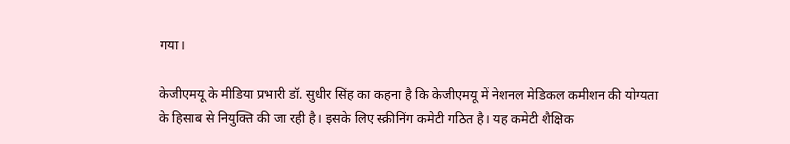गया।

केजीएमयू के मीडिया प्रभारी डॉ. सुधीर सिंह का कहना है कि केजीएमयू में नेशनल मेडिकल कमीशन की योग्यता के हिसाब से नियुक्ति की जा रही है। इसके लिए स्क्रीनिंग कमेटी गठित है। यह कमेटी शैक्षिक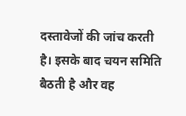दस्तावेजों की जांच करती है। इसके बाद चयन समिति बैठती है और वह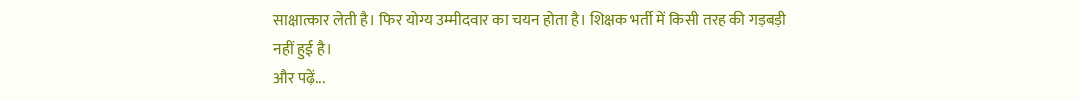साक्षात्कार लेती है। फिर योग्य उम्मीदवार का चयन होता है। शिक्षक भर्ती में किसी तरह की गड़बड़ी नहीं हुई है।
और पढ़ें...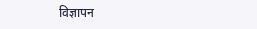विज्ञापन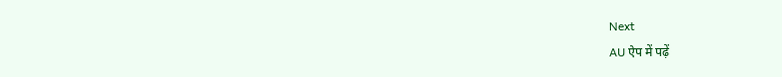Next
AU ऐप में पढ़ें